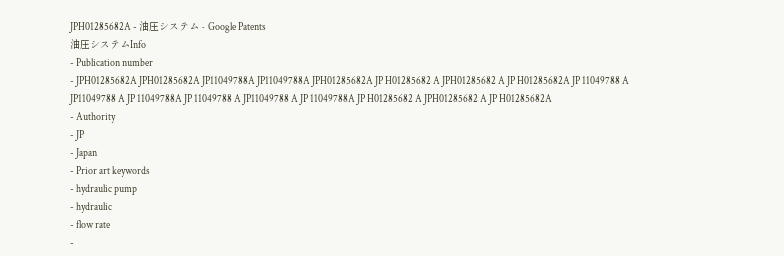JPH01285682A - 油圧システム - Google Patents
油圧システムInfo
- Publication number
- JPH01285682A JPH01285682A JP11049788A JP11049788A JPH01285682A JP H01285682 A JPH01285682 A JP H01285682A JP 11049788 A JP11049788 A JP 11049788A JP 11049788 A JP11049788 A JP 11049788A JP H01285682 A JPH01285682 A JP H01285682A
- Authority
- JP
- Japan
- Prior art keywords
- hydraulic pump
- hydraulic
- flow rate
-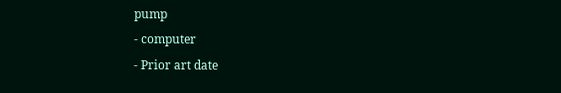pump
- computer
- Prior art date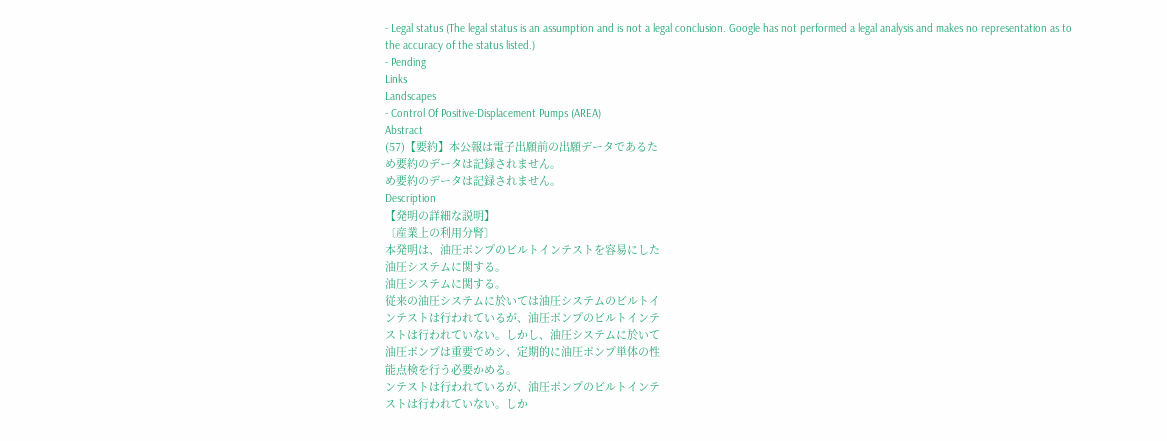- Legal status (The legal status is an assumption and is not a legal conclusion. Google has not performed a legal analysis and makes no representation as to the accuracy of the status listed.)
- Pending
Links
Landscapes
- Control Of Positive-Displacement Pumps (AREA)
Abstract
(57)【要約】本公報は電子出願前の出願データであるた
め要約のデータは記録されません。
め要約のデータは記録されません。
Description
【発明の詳細な説明】
〔産業上の利用分腎〕
本発明は、油圧ポンプのビルトインテストを容易にした
油圧システムに関する。
油圧システムに関する。
従来の油圧システムに於いては油圧システムのビルトイ
ンテストは行われているが、油圧ポンプのビルトインテ
ストは行われていない。しかし、油圧システムに於いて
油圧ポンプは重要でめシ、定期的に油圧ポンプ単体の性
能点検を行う必要かめる。
ンテストは行われているが、油圧ポンプのビルトインテ
ストは行われていない。しか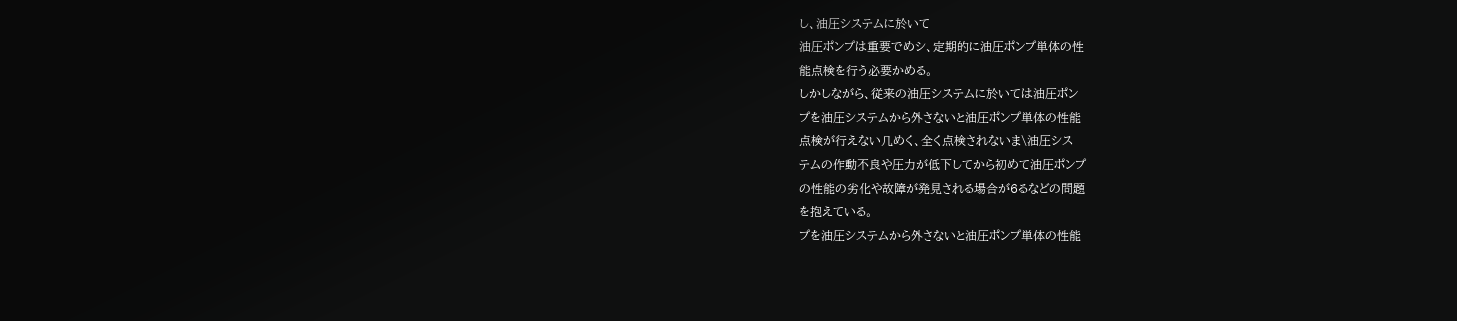し、油圧システムに於いて
油圧ポンプは重要でめシ、定期的に油圧ポンプ単体の性
能点検を行う必要かめる。
しかしながら、従来の油圧システムに於いては油圧ポン
プを油圧システムから外さないと油圧ポンプ単体の性能
点検が行えない几めく、全く点検されないま\油圧シス
テムの作動不良や圧力が低下してから初めて油圧ポンプ
の性能の劣化や故障が発見される場合が6るなどの問題
を抱えている。
プを油圧システムから外さないと油圧ポンプ単体の性能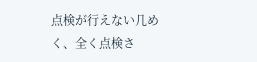点検が行えない几めく、全く点検さ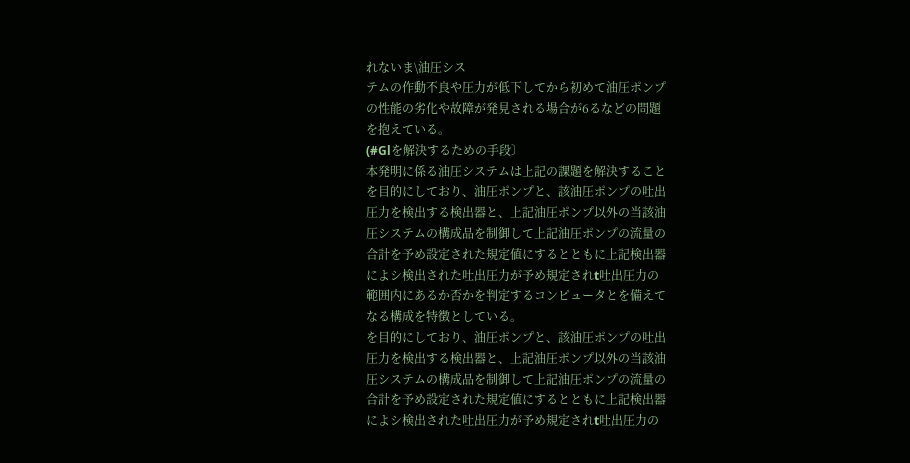れないま\油圧シス
テムの作動不良や圧力が低下してから初めて油圧ポンプ
の性能の劣化や故障が発見される場合が6るなどの問題
を抱えている。
(#Glを解決するための手段〕
本発明に係る油圧システムは上記の課題を解決すること
を目的にしており、油圧ポンプと、該油圧ポンプの吐出
圧力を検出する検出器と、上記油圧ポンプ以外の当該油
圧システムの構成品を制御して上記油圧ポンプの流量の
合計を予め設定された規定値にするとともに上記検出器
によシ検出された吐出圧力が予め規定されt吐出圧力の
範囲内にあるか否かを判定するコンピュータとを備えて
なる構成を特徴としている。
を目的にしており、油圧ポンプと、該油圧ポンプの吐出
圧力を検出する検出器と、上記油圧ポンプ以外の当該油
圧システムの構成品を制御して上記油圧ポンプの流量の
合計を予め設定された規定値にするとともに上記検出器
によシ検出された吐出圧力が予め規定されt吐出圧力の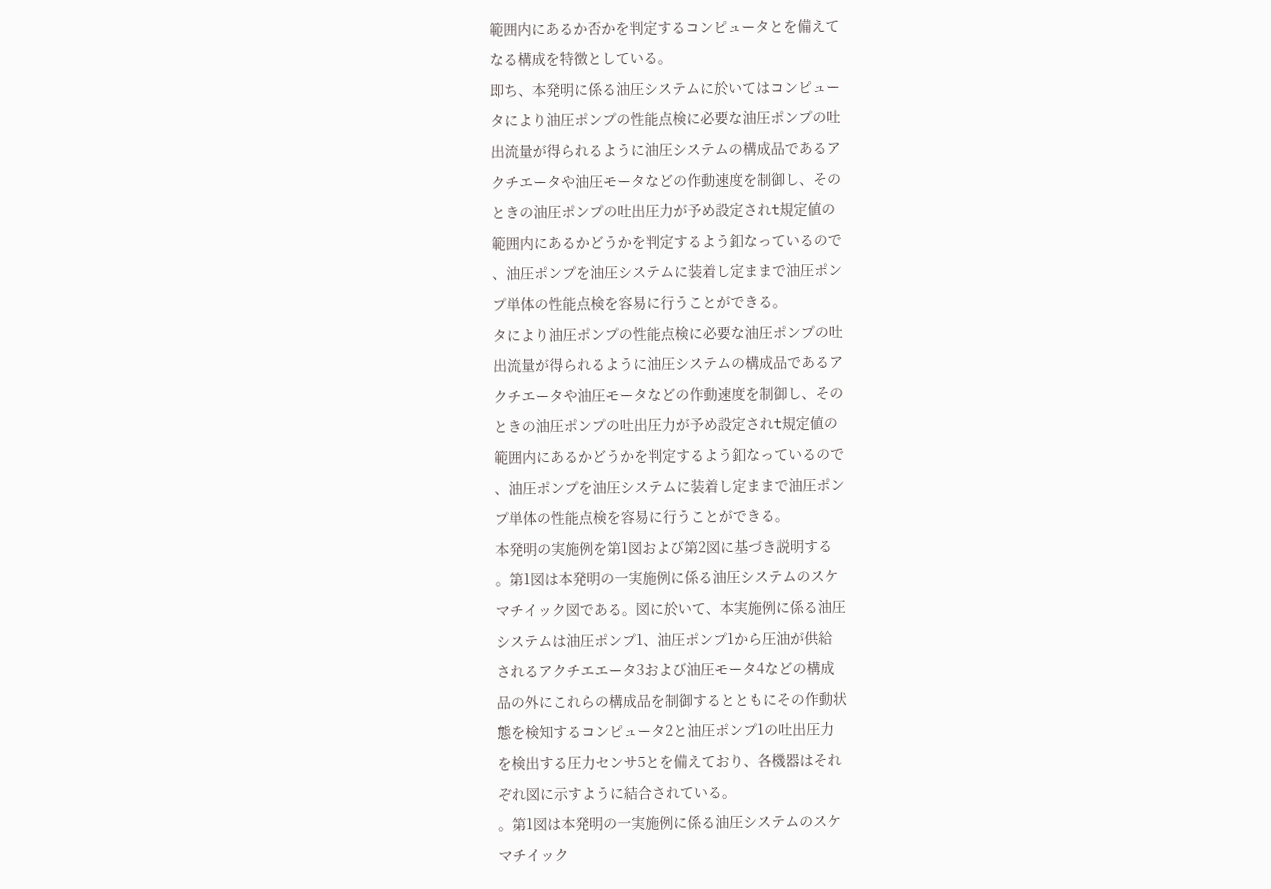範囲内にあるか否かを判定するコンピュータとを備えて
なる構成を特徴としている。
即ち、本発明に係る油圧システムに於いてはコンピュー
タにより油圧ポンプの性能点検に必要な油圧ポンプの吐
出流量が得られるように油圧システムの構成品であるア
クチエータや油圧モータなどの作動速度を制御し、その
ときの油圧ポンプの吐出圧力が予め設定されt規定値の
範囲内にあるかどうかを判定するよう釦なっているので
、油圧ポンプを油圧システムに装着し定ままで油圧ポン
プ単体の性能点検を容易に行うことができる。
タにより油圧ポンプの性能点検に必要な油圧ポンプの吐
出流量が得られるように油圧システムの構成品であるア
クチエータや油圧モータなどの作動速度を制御し、その
ときの油圧ポンプの吐出圧力が予め設定されt規定値の
範囲内にあるかどうかを判定するよう釦なっているので
、油圧ポンプを油圧システムに装着し定ままで油圧ポン
プ単体の性能点検を容易に行うことができる。
本発明の実施例を第1図および第2図に基づき説明する
。第1図は本発明の一実施例に係る油圧システムのスケ
マチイック図である。図に於いて、本実施例に係る油圧
システムは油圧ポンプ1、油圧ポンプ1から圧油が供給
されるアクチエエータ3および油圧モータ4などの構成
品の外にこれらの構成品を制御するとともにその作動状
態を検知するコンピュータ2と油圧ポンプ1の吐出圧力
を検出する圧力センサ5とを備えており、各機器はそれ
ぞれ図に示すように結合されている。
。第1図は本発明の一実施例に係る油圧システムのスケ
マチイック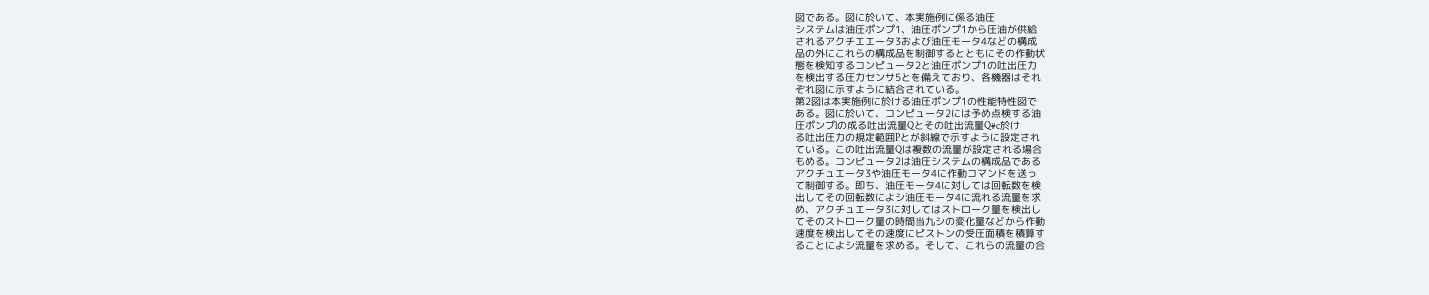図である。図に於いて、本実施例に係る油圧
システムは油圧ポンプ1、油圧ポンプ1から圧油が供給
されるアクチエエータ3および油圧モータ4などの構成
品の外にこれらの構成品を制御するとともにその作動状
態を検知するコンピュータ2と油圧ポンプ1の吐出圧力
を検出する圧力センサ5とを備えており、各機器はそれ
ぞれ図に示すように結合されている。
第2図は本実施例に於ける油圧ポンプ1の性能特性図で
ある。図に於いて、コンピュータ2には予め点検する油
圧ポンプlの成る吐出流量Qとその吐出流量Q#c於け
る吐出圧力の規定範囲Pとが斜線で示すように設定され
ている。この吐出流量Qは複数の流量が設定される場合
もめる。コンピュータ2は油圧システムの構成品である
アクチュエータ3や油圧モータ4に作動コマンドを送っ
て制御する。即ち、油圧モータ4に対しては回転数を検
出してその回転数によシ油圧モータ4に流れる流量を求
め、アクチュエータ3に対してはストローク量を検出し
てそのストローク量の時間当九シの変化量などから作動
速度を検出してその速度にピストンの受圧面積を積算す
ることによシ流量を求める。そして、これらの流量の合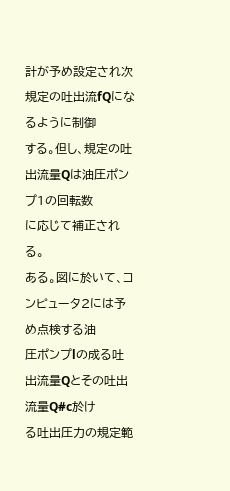計が予め設定され次規定の吐出流fQになるように制御
する。但し、規定の吐出流量Qは油圧ポンプ1の回転数
に応じて補正される。
ある。図に於いて、コンピュータ2には予め点検する油
圧ポンプlの成る吐出流量Qとその吐出流量Q#c於け
る吐出圧力の規定範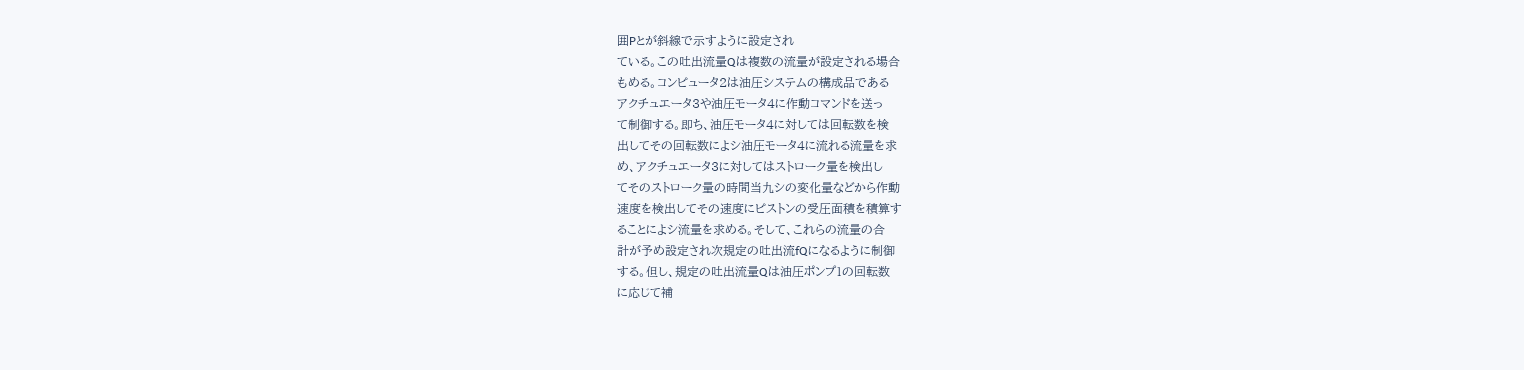囲Pとが斜線で示すように設定され
ている。この吐出流量Qは複数の流量が設定される場合
もめる。コンピュータ2は油圧システムの構成品である
アクチュエータ3や油圧モータ4に作動コマンドを送っ
て制御する。即ち、油圧モータ4に対しては回転数を検
出してその回転数によシ油圧モータ4に流れる流量を求
め、アクチュエータ3に対してはストローク量を検出し
てそのストローク量の時間当九シの変化量などから作動
速度を検出してその速度にピストンの受圧面積を積算す
ることによシ流量を求める。そして、これらの流量の合
計が予め設定され次規定の吐出流fQになるように制御
する。但し、規定の吐出流量Qは油圧ポンプ1の回転数
に応じて補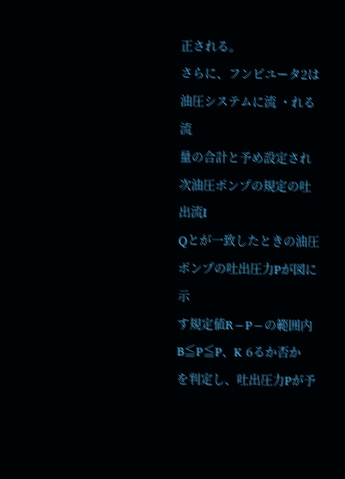正される。
さらに、フンピユータ2は油圧システムに流 ・れる流
量の合計と予め設定され次油圧ポンプの規定の吐出流I
Qとが一致したときの油圧ポンプの吐出圧力Pが図に示
す規定値R−P−の範囲内B≦P≦P、K 6るか否か
を判定し、吐出圧力Pが予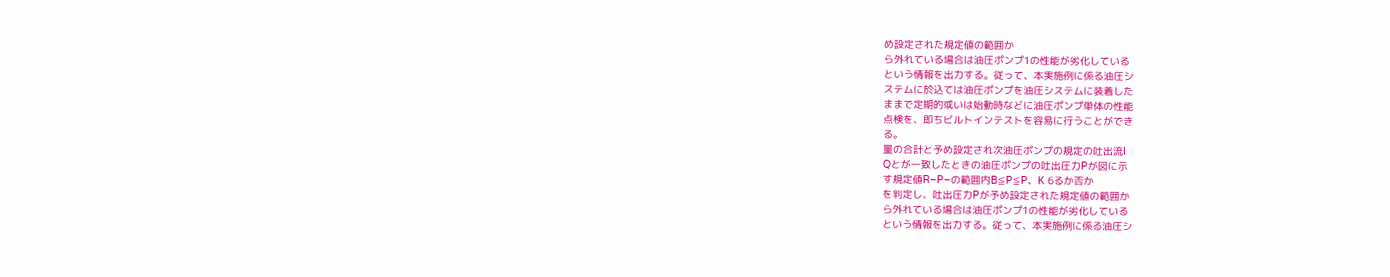め設定された規定値の範囲か
ら外れている場合は油圧ポンプ1の性能が劣化している
という情報を出力する。従って、本実施例に係る油圧シ
ステムに於込ては油圧ポンプを油圧システムに装着した
ままで定期的或いは始動時などに油圧ポンプ単体の性能
点検を、即ちビルトインテストを容易に行うことができ
る。
量の合計と予め設定され次油圧ポンプの規定の吐出流I
Qとが一致したときの油圧ポンプの吐出圧力Pが図に示
す規定値R−P−の範囲内B≦P≦P、K 6るか否か
を判定し、吐出圧力Pが予め設定された規定値の範囲か
ら外れている場合は油圧ポンプ1の性能が劣化している
という情報を出力する。従って、本実施例に係る油圧シ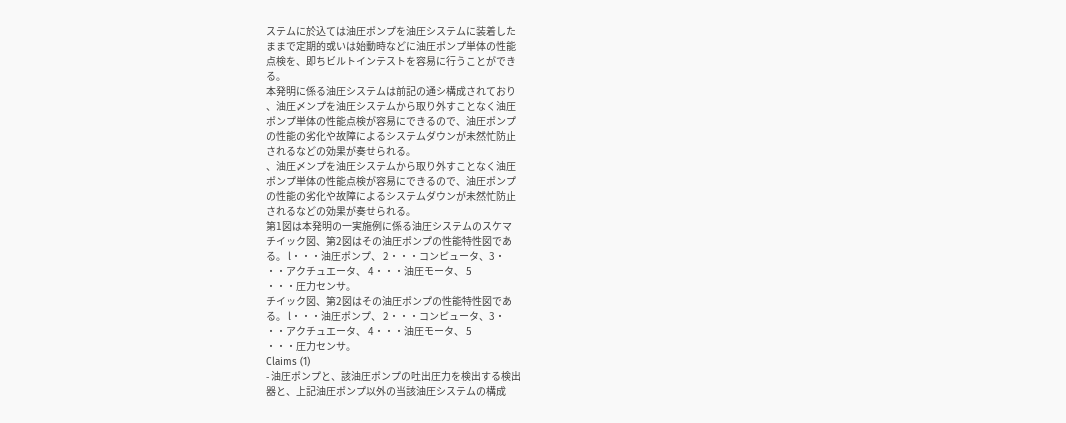ステムに於込ては油圧ポンプを油圧システムに装着した
ままで定期的或いは始動時などに油圧ポンプ単体の性能
点検を、即ちビルトインテストを容易に行うことができ
る。
本発明に係る油圧システムは前記の通シ構成されており
、油圧〆ンプを油圧システムから取り外すことなく油圧
ポンプ単体の性能点検が容易にできるので、油圧ポンプ
の性能の劣化や故障によるシステムダウンが未然忙防止
されるなどの効果が奏せられる。
、油圧〆ンプを油圧システムから取り外すことなく油圧
ポンプ単体の性能点検が容易にできるので、油圧ポンプ
の性能の劣化や故障によるシステムダウンが未然忙防止
されるなどの効果が奏せられる。
第1図は本発明の一実施例に係る油圧システムのスケマ
チイック図、第2図はその油圧ポンプの性能特性図であ
る。 l・・・油圧ポンプ、 2・・・コンピュータ、3・
・・アクチュエータ、 4・・・油圧モータ、 5
・・・圧力センサ。
チイック図、第2図はその油圧ポンプの性能特性図であ
る。 l・・・油圧ポンプ、 2・・・コンピュータ、3・
・・アクチュエータ、 4・・・油圧モータ、 5
・・・圧力センサ。
Claims (1)
- 油圧ポンプと、該油圧ポンプの吐出圧力を検出する検出
器と、上記油圧ポンプ以外の当該油圧システムの構成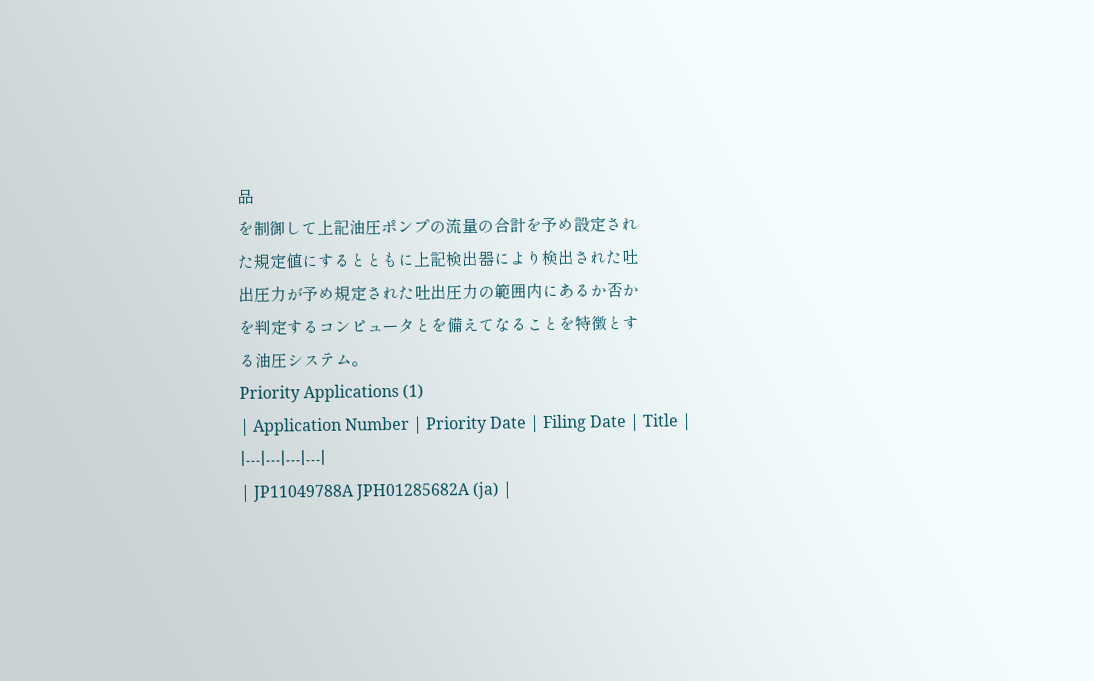品
を制御して上記油圧ポンプの流量の合計を予め設定され
た規定値にするとともに上記検出器により検出された吐
出圧力が予め規定された吐出圧力の範囲内にあるか否か
を判定するコンピュータとを備えてなることを特徴とす
る油圧システム。
Priority Applications (1)
| Application Number | Priority Date | Filing Date | Title |
|---|---|---|---|
| JP11049788A JPH01285682A (ja) |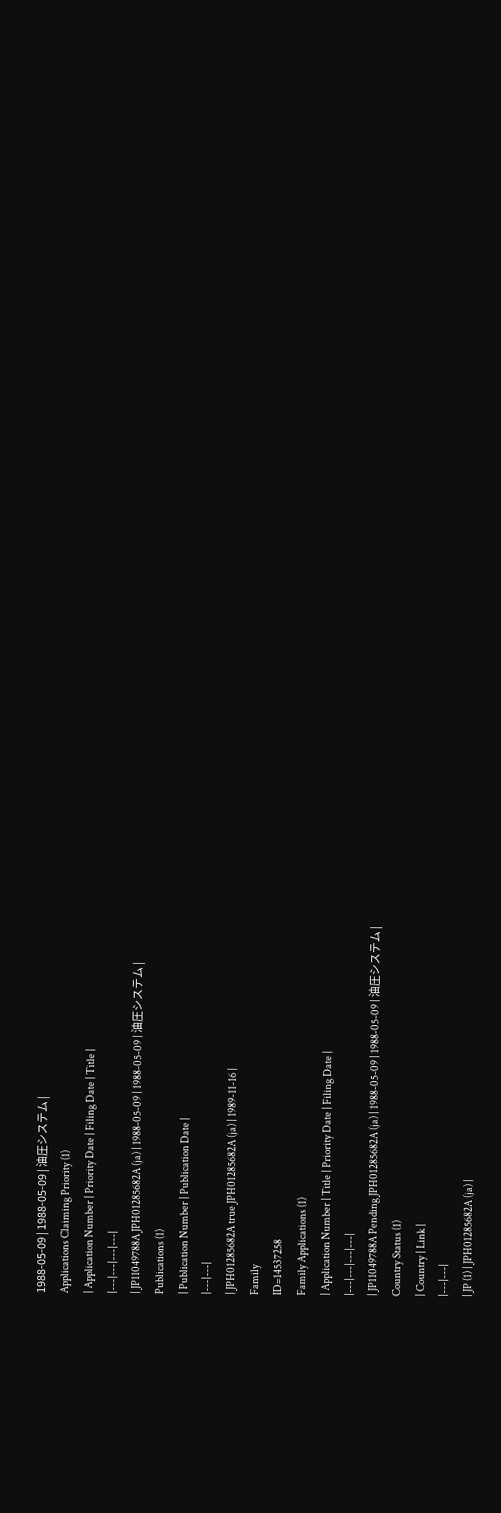1988-05-09 | 1988-05-09 | 油圧システム |
Applications Claiming Priority (1)
| Application Number | Priority Date | Filing Date | Title |
|---|---|---|---|
| JP11049788A JPH01285682A (ja) | 1988-05-09 | 1988-05-09 | 油圧システム |
Publications (1)
| Publication Number | Publication Date |
|---|---|
| JPH01285682A true JPH01285682A (ja) | 1989-11-16 |
Family
ID=14537258
Family Applications (1)
| Application Number | Title | Priority Date | Filing Date |
|---|---|---|---|
| JP11049788A Pending JPH01285682A (ja) | 1988-05-09 | 1988-05-09 | 油圧システム |
Country Status (1)
| Country | Link |
|---|---|
| JP (1) | JPH01285682A (ja) |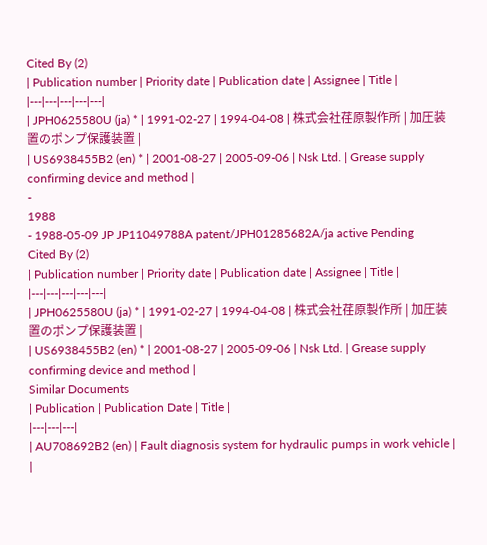Cited By (2)
| Publication number | Priority date | Publication date | Assignee | Title |
|---|---|---|---|---|
| JPH0625580U (ja) * | 1991-02-27 | 1994-04-08 | 株式会社荏原製作所 | 加圧装置のポンプ保護装置 |
| US6938455B2 (en) * | 2001-08-27 | 2005-09-06 | Nsk Ltd. | Grease supply confirming device and method |
-
1988
- 1988-05-09 JP JP11049788A patent/JPH01285682A/ja active Pending
Cited By (2)
| Publication number | Priority date | Publication date | Assignee | Title |
|---|---|---|---|---|
| JPH0625580U (ja) * | 1991-02-27 | 1994-04-08 | 株式会社荏原製作所 | 加圧装置のポンプ保護装置 |
| US6938455B2 (en) * | 2001-08-27 | 2005-09-06 | Nsk Ltd. | Grease supply confirming device and method |
Similar Documents
| Publication | Publication Date | Title |
|---|---|---|
| AU708692B2 (en) | Fault diagnosis system for hydraulic pumps in work vehicle | |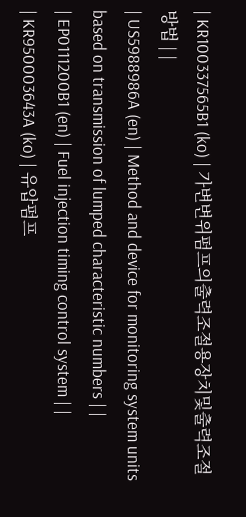| KR100337565B1 (ko) | 가변변위펌프의출력조절용장치및출력조절방법 | |
| US5988986A (en) | Method and device for monitoring system units based on transmission of lumped characteristic numbers | |
| EP0111200B1 (en) | Fuel injection timing control system | |
| KR950003643A (ko) | 유압펌프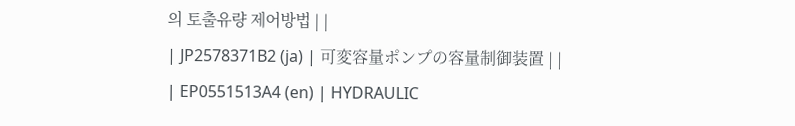의 토출유량 제어방법 | |
| JP2578371B2 (ja) | 可変容量ポンプの容量制御装置 | |
| EP0551513A4 (en) | HYDRAULIC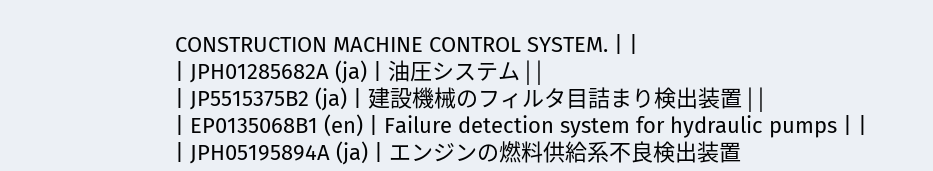CONSTRUCTION MACHINE CONTROL SYSTEM. | |
| JPH01285682A (ja) | 油圧システム | |
| JP5515375B2 (ja) | 建設機械のフィルタ目詰まり検出装置 | |
| EP0135068B1 (en) | Failure detection system for hydraulic pumps | |
| JPH05195894A (ja) | エンジンの燃料供給系不良検出装置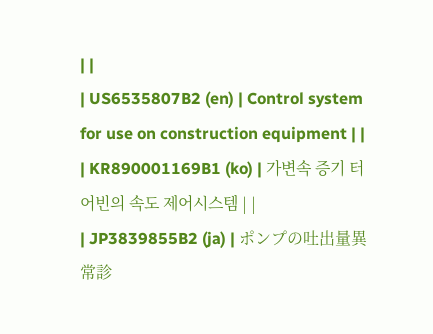| |
| US6535807B2 (en) | Control system for use on construction equipment | |
| KR890001169B1 (ko) | 가변속 증기 터어빈의 속도 제어시스템 | |
| JP3839855B2 (ja) | ポンプの吐出量異常診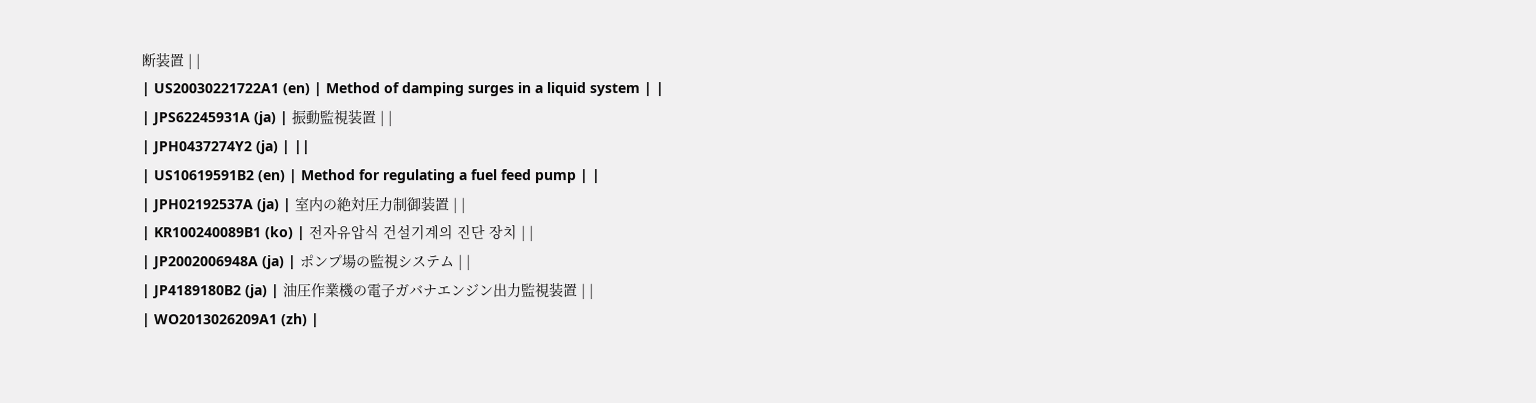断装置 | |
| US20030221722A1 (en) | Method of damping surges in a liquid system | |
| JPS62245931A (ja) | 振動監視装置 | |
| JPH0437274Y2 (ja) | ||
| US10619591B2 (en) | Method for regulating a fuel feed pump | |
| JPH02192537A (ja) | 室内の絶対圧力制御装置 | |
| KR100240089B1 (ko) | 전자유압식 건설기계의 진단 장치 | |
| JP2002006948A (ja) | ポンプ場の監視システム | |
| JP4189180B2 (ja) | 油圧作業機の電子ガバナエンジン出力監視装置 | |
| WO2013026209A1 (zh) |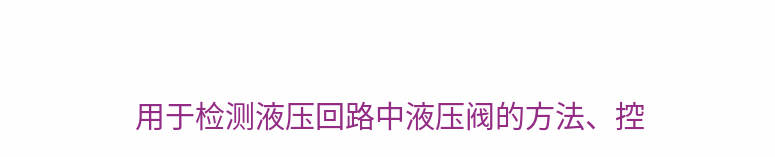用于检测液压回路中液压阀的方法、控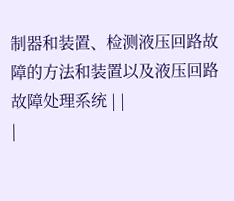制器和装置、检测液压回路故障的方法和装置以及液压回路故障处理系统 | |
|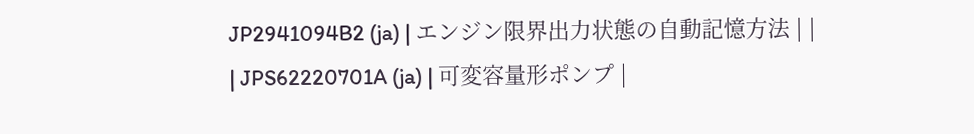JP2941094B2 (ja) | エンジン限界出力状態の自動記憶方法 | |
| JPS62220701A (ja) | 可変容量形ポンプ |